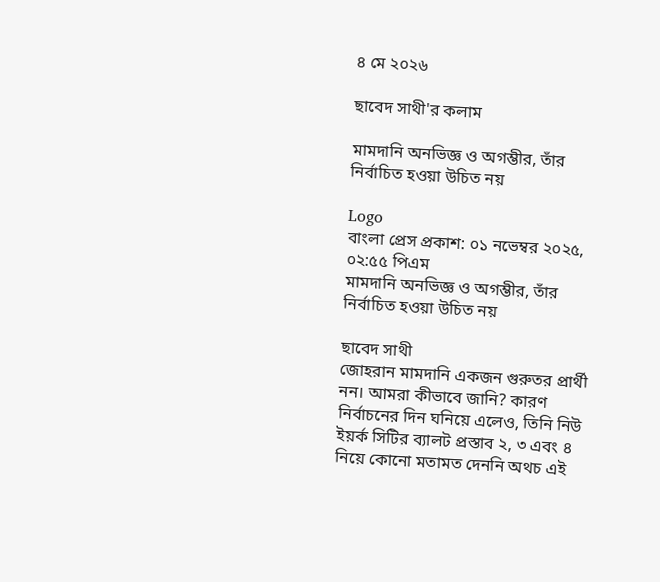৪ মে ২০২৬

ছাবেদ সাথী'র কলাম

মামদানি অনভিজ্ঞ ও অগম্ভীর, তাঁর নির্বাচিত হওয়া উচিত নয়

Logo
বাংলা প্রেস প্রকাশ: ০১ নভেম্বর ২০২৫, ০২:৫৫ পিএম
মামদানি অনভিজ্ঞ ও অগম্ভীর, তাঁর নির্বাচিত হওয়া উচিত নয়

ছাবেদ সাথী
জোহরান মামদানি একজন গুরুতর প্রার্থী নন। আমরা কীভাবে জানি? কারণ নির্বাচনের দিন ঘনিয়ে এলেও, তিনি নিউ ইয়র্ক সিটির ব্যালট প্রস্তাব ২, ৩ এবং ৪ নিয়ে কোনো মতামত দেননি অথচ এই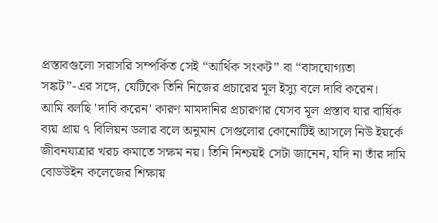প্রস্তাবগুলো সরাসরি সম্পর্কিত সেই “আর্থিক সংকট” বা “বাসযোগ্যতা সঙ্কট”-এর সঙ্গে, যেটিকে তিনি নিজের প্রচারের মূল ইস্যু বলে দাবি করেন।
আমি বলছি 'দাবি করেন' কারণ মামদানির প্রচারণার যেসব মূল প্রস্তাব যার বার্ষিক ব্যয় প্রায় ৭ বিলিয়ন ডলার বলে অনুমান সেগুলোর কোনোটিই আসলে নিউ ইয়র্কে জীবনযাত্রার খরচ কমাতে সক্ষম নয়। তিনি নিশ্চয়ই সেটা জানেন, যদি না তাঁর দামি বোডউইন কলেজের শিক্ষায়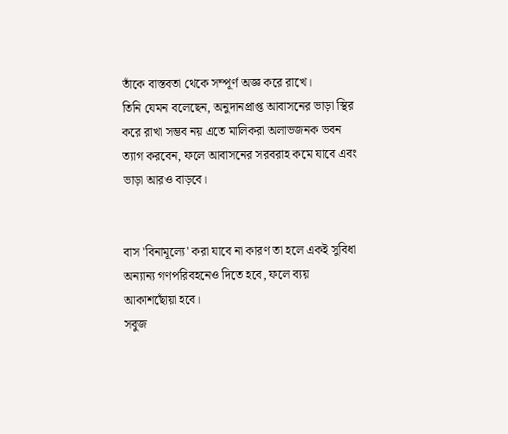তাঁকে বাস্তবতা থেকে সম্পূর্ণ অজ্ঞ করে রাখে।
তিনি যেমন বলেছেন, অনুদানপ্রাপ্ত আবাসনের ভাড়া স্থির করে রাখা সম্ভব নয় এতে মালিকরা অলাভজনক ভবন ত্যাগ করবেন, ফলে আবাসনের সরবরাহ কমে যাবে এবং ভাড়া আরও বাড়বে।


বাস 'বিনামূল্যে' করা যাবে না কারণ তা হলে একই সুবিধা অন্যান্য গণপরিবহনেও দিতে হবে, ফলে ব্যয় আকাশছোঁয়া হবে।
সবুজ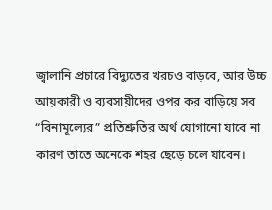জ্বালানি প্রচারে বিদ্যুতের খরচও বাড়বে, আর উচ্চ আয়কারী ও ব্যবসায়ীদের ওপর কর বাড়িয়ে সব “বিনামূল্যের” প্রতিশ্রুতির অর্থ যোগানো যাবে না কারণ তাতে অনেকে শহর ছেড়ে চলে যাবেন।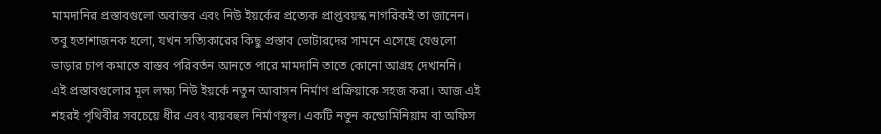মামদানির প্রস্তাবগুলো অবাস্তব এবং নিউ ইয়র্কের প্রত্যেক প্রাপ্তবয়স্ক নাগরিকই তা জানেন। তবু হতাশাজনক হলো, যখন সত্যিকারের কিছু প্রস্তাব ভোটারদের সামনে এসেছে যেগুলো ভাড়ার চাপ কমাতে বাস্তব পরিবর্তন আনতে পারে মামদানি তাতে কোনো আগ্রহ দেখাননি।
এই প্রস্তাবগুলোর মূল লক্ষ্য নিউ ইয়র্কে নতুন আবাসন নির্মাণ প্রক্রিয়াকে সহজ করা। আজ এই শহরই পৃথিবীর সবচেয়ে ধীর এবং ব্যয়বহুল নির্মাণস্থল। একটি নতুন কন্ডোমিনিয়াম বা অফিস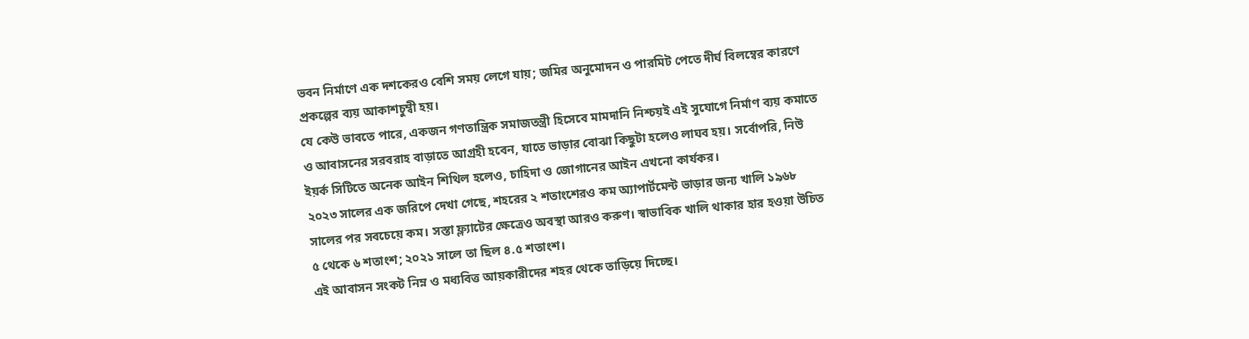ভবন নির্মাণে এক দশকেরও বেশি সময় লেগে যায়; জমির অনুমোদন ও পারমিট পেতে দীর্ঘ বিলম্বের কারণে প্রকল্পের ব্যয় আকাশচুম্বী হয়।
যে কেউ ভাবতে পারে, একজন গণতান্ত্রিক সমাজতন্ত্রী হিসেবে মামদানি নিশ্চয়ই এই সুযোগে নির্মাণ ব্যয় কমাতে ও আবাসনের সরবরাহ বাড়াতে আগ্রহী হবেন, যাতে ভাড়ার বোঝা কিছুটা হলেও লাঘব হয়। সর্বোপরি, নিউ ইয়র্ক সিটিতে অনেক আইন শিথিল হলেও, চাহিদা ও জোগানের আইন এখনো কার্যকর।
২০২৩ সালের এক জরিপে দেখা গেছে, শহরের ২ শতাংশেরও কম অ্যাপার্টমেন্ট ভাড়ার জন্য খালি ১৯৬৮ সালের পর সবচেয়ে কম। সস্তা ফ্ল্যাটের ক্ষেত্রেও অবস্থা আরও করুণ। স্বাভাবিক খালি থাকার হার হওয়া উচিত ৫ থেকে ৬ শতাংশ; ২০২১ সালে তা ছিল ৪.৫ শতাংশ।
এই আবাসন সংকট নিম্ন ও মধ্যবিত্ত আয়কারীদের শহর থেকে তাড়িয়ে দিচ্ছে।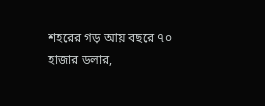শহরের গড় আয় বছরে ৭০ হাজার ডলার,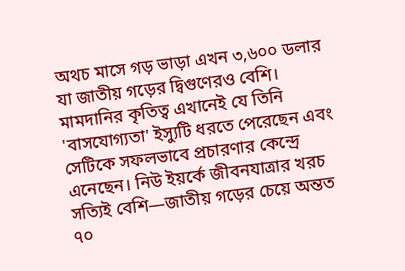অথচ মাসে গড় ভাড়া এখন ৩,৬০০ ডলার যা জাতীয় গড়ের দ্বিগুণেরও বেশি।
মামদানির কৃতিত্ব এখানেই যে তিনি 'বাসযোগ্যতা' ইস্যুটি ধরতে পেরেছেন এবং সেটিকে সফলভাবে প্রচারণার কেন্দ্রে এনেছেন। নিউ ইয়র্কে জীবনযাত্রার খরচ সত্যিই বেশি—জাতীয় গড়ের চেয়ে অন্তত ৭০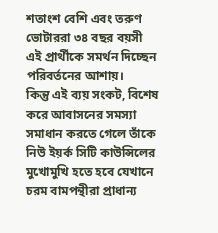শতাংশ বেশি এবং তরুণ ভোটাররা ৩৪ বছর বয়সী এই প্রার্থীকে সমর্থন দিচ্ছেন পরিবর্তনের আশায়।
কিন্তু এই ব্যয় সংকট, বিশেষ করে আবাসনের সমস্যা সমাধান করতে গেলে তাঁকে নিউ ইয়র্ক সিটি কাউন্সিলের মুখোমুখি হতে হবে যেখানে চরম বামপন্থীরা প্রাধান্য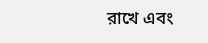রাখে এবং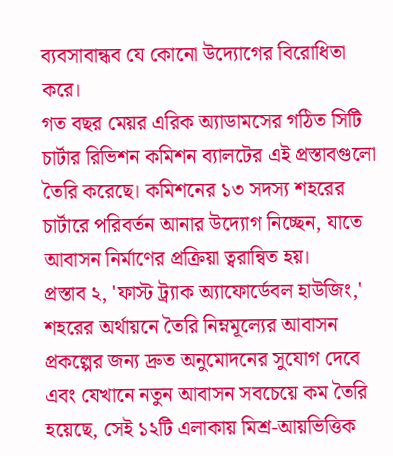ব্যবসাবান্ধব যে কোনো উদ্যোগের বিরোধিতা করে।
গত বছর মেয়র এরিক অ্যাডামসের গঠিত সিটি চার্টার রিভিশন কমিশন ব্যালটের এই প্রস্তাবগুলো তৈরি করেছে। কমিশনের ১৩ সদস্য শহরের চার্টারে পরিবর্তন আনার উদ্যোগ নিচ্ছেন, যাতে আবাসন নির্মাণের প্রক্রিয়া ত্বরান্বিত হয়।
প্রস্তাব ২, 'ফাস্ট ট্র্যাক অ্যাফোর্ডেবল হাউজিং,' শহরের অর্থায়নে তৈরি নিম্নমূল্যের আবাসন প্রকল্পের জন্য দ্রুত অনুমোদনের সুযোগ দেবে এবং যেখানে নতুন আবাসন সবচেয়ে কম তৈরি হয়েছে, সেই ১২টি এলাকায় মিশ্র-আয়ভিত্তিক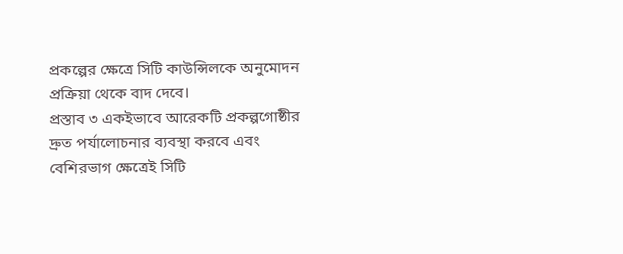প্রকল্পের ক্ষেত্রে সিটি কাউন্সিলকে অনুমোদন প্রক্রিয়া থেকে বাদ দেবে।
প্রস্তাব ৩ একইভাবে আরেকটি প্রকল্পগোষ্ঠীর দ্রুত পর্যালোচনার ব্যবস্থা করবে এবং বেশিরভাগ ক্ষেত্রেই সিটি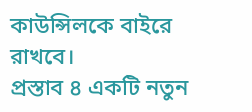কাউন্সিলকে বাইরে রাখবে।
প্রস্তাব ৪ একটি নতুন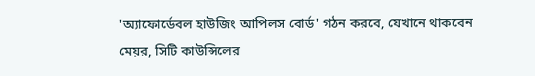'অ্যাফোর্ডেবল হাউজিং আপিলস বোর্ড' গঠন করবে, যেখানে থাকবেন মেয়র, সিটি কাউন্সিলের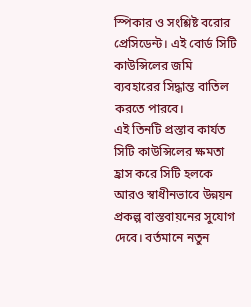স্পিকার ও সংশ্লিষ্ট বরোর প্রেসিডেন্ট। এই বোর্ড সিটি কাউন্সিলের জমি ব্যবহারের সিদ্ধান্ত বাতিল করতে পারবে।
এই তিনটি প্রস্তাব কার্যত সিটি কাউন্সিলের ক্ষমতা হ্রাস করে সিটি হলকে আরও স্বাধীনভাবে উন্নয়ন প্রকল্প বাস্তবায়নের সুযোগ দেবে। বর্তমানে নতুন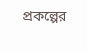প্রকল্পের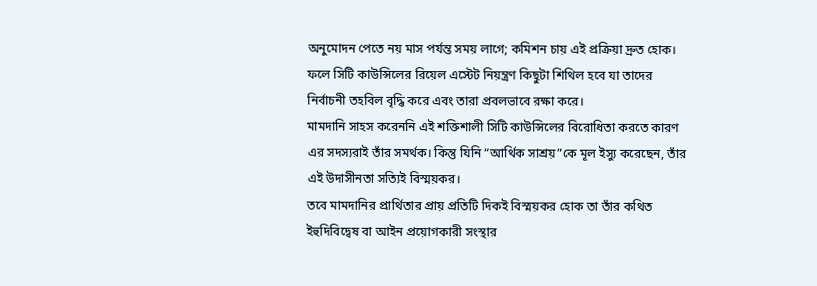অনুমোদন পেতে নয় মাস পর্যন্ত সময় লাগে; কমিশন চায় এই প্রক্রিয়া দ্রুত হোক।
ফলে সিটি কাউন্সিলের রিয়েল এস্টেট নিয়ন্ত্রণ কিছুটা শিথিল হবে যা তাদের নির্বাচনী তহবিল বৃদ্ধি করে এবং তারা প্রবলভাবে রক্ষা করে।
মামদানি সাহস করেননি এই শক্তিশালী সিটি কাউন্সিলের বিরোধিতা করতে কারণ এর সদস্যরাই তাঁর সমর্থক। কিন্তু যিনি “আর্থিক সাশ্রয়”কে মূল ইস্যু করেছেন, তাঁর এই উদাসীনতা সত্যিই বিস্ময়কর।
তবে মামদানির প্রার্থিতার প্রায় প্রতিটি দিকই বিস্ময়কর হোক তা তাঁর কথিত ইহুদিবিদ্বেষ বা আইন প্রয়োগকারী সংস্থার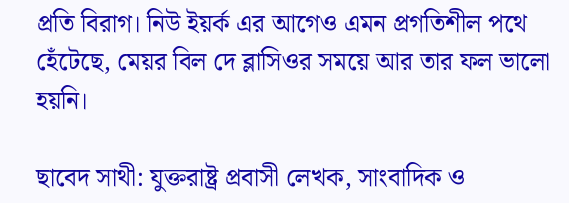প্রতি বিরাগ। নিউ ইয়র্ক এর আগেও এমন প্রগতিশীল পথে হেঁটেছে, মেয়র বিল দে ব্লাসিওর সময়ে আর তার ফল ভালো হয়নি।

ছাবেদ সাথী: যুক্তরাষ্ট্র প্রবাসী লেখক, সাংবাদিক ও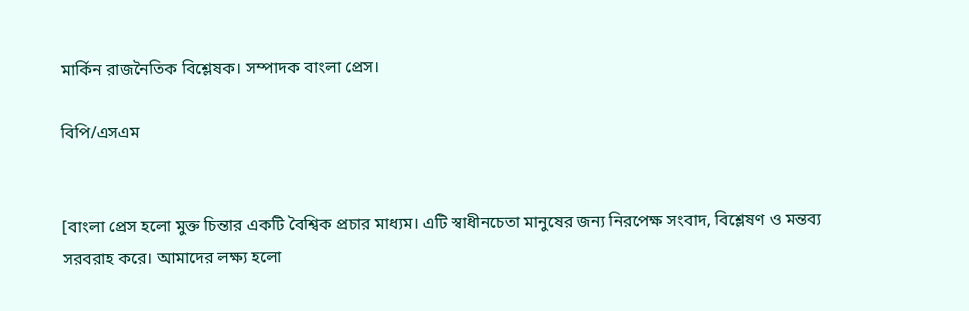মার্কিন রাজনৈতিক বিশ্লেষক। সম্পাদক বাংলা প্রেস।

বিপি/এসএম


[বাংলা প্রেস হলো মুক্ত চিন্তার একটি বৈশ্বিক প্রচার মাধ্যম। এটি স্বাধীনচেতা মানুষের জন্য নিরপেক্ষ সংবাদ, বিশ্লেষণ ও মন্তব্য সরবরাহ করে। আমাদের লক্ষ্য হলো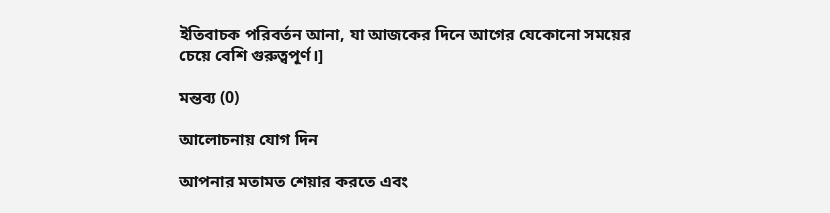ইতিবাচক পরিবর্তন আনা, যা আজকের দিনে আগের যেকোনো সময়ের চেয়ে বেশি গুরুত্বপূর্ণ।]

মন্তব্য (0)

আলোচনায় যোগ দিন

আপনার মতামত শেয়ার করতে এবং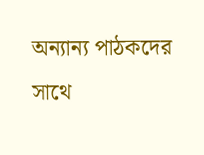অন্যান্য পাঠকদের সাথে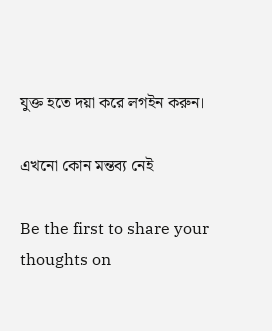যুক্ত হতে দয়া করে লগইন করুন।

এখনো কোন মন্তব্য নেই

Be the first to share your thoughts on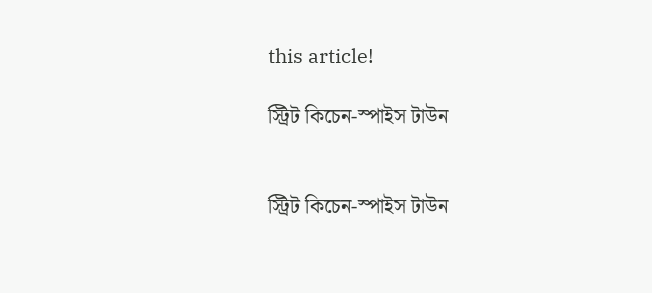this article!

স্ট্রিট কিচেন-স্পাইস টাউন


স্ট্রিট কিচেন-স্পাইস টাউন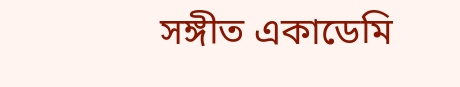সঙ্গীত একাডেমি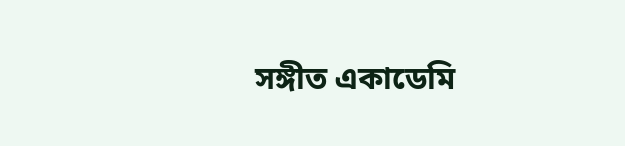সঙ্গীত একাডেমি